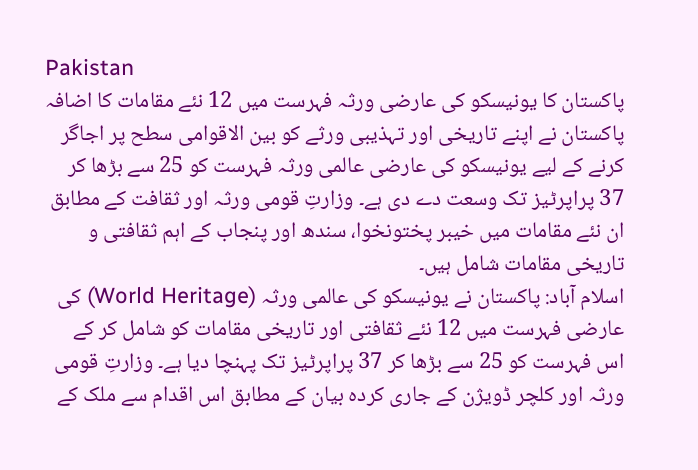Pakistan
پاکستان کا یونیسکو کی عارضی ورثہ فہرست میں 12 نئے مقامات کا اضافہ
پاکستان نے اپنے تاریخی اور تہذیبی ورثے کو بین الاقوامی سطح پر اجاگر کرنے کے لیے یونیسکو کی عارضی عالمی ورثہ فہرست کو 25 سے بڑھا کر 37 پراپرٹیز تک وسعت دے دی ہے۔ وزارتِ قومی ورثہ اور ثقافت کے مطابق ان نئے مقامات میں خیبر پختونخوا، سندھ اور پنجاب کے اہم ثقافتی و تاریخی مقامات شامل ہیں۔
اسلام آباد: پاکستان نے یونیسکو کی عالمی ورثہ (World Heritage) کی عارضی فہرست میں 12 نئے ثقافتی اور تاریخی مقامات کو شامل کر کے اس فہرست کو 25 سے بڑھا کر 37 پراپرٹیز تک پہنچا دیا ہے۔ وزارتِ قومی ورثہ اور کلچر ڈویژن کے جاری کردہ بیان کے مطابق اس اقدام سے ملک کے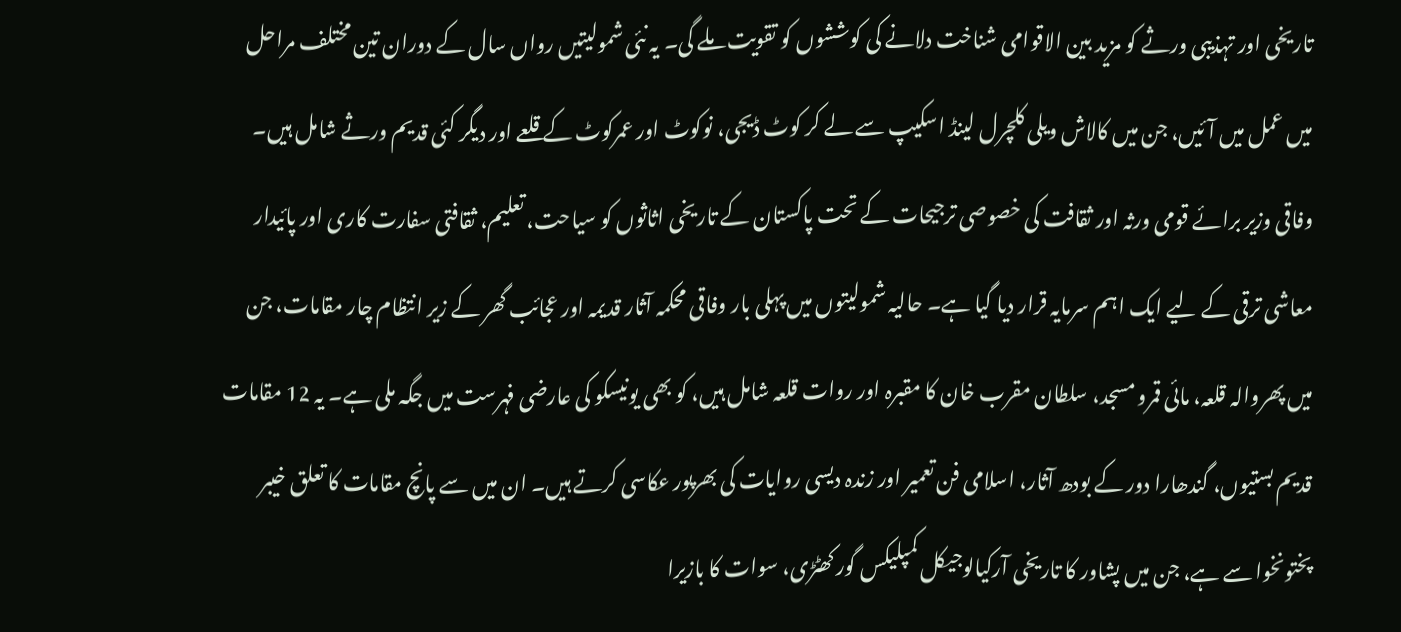تاریخی اور تہذیبی ورثے کو مزید بین الاقوامی شناخت دلانے کی کوششوں کو تقویت ملے گی۔ یہ نئی شمولیتیں رواں سال کے دوران تین مختلف مراحل میں عمل میں آئیں، جن میں کالاش ویلی کلچرل لینڈ اسکیپ سے لے کر کوٹ ڈیجی، نوکوٹ اور عمرکوٹ کے قلعے اور دیگر کئی قدیم ورثے شامل ہیں۔ وفاقی وزیر برائے قومی ورثہ اور ثقافت کی خصوصی ترجیحات کے تحت پاکستان کے تاریخی اثاثوں کو سیاحت، تعلیم، ثقافتی سفارت کاری اور پائیدار معاشی ترقی کے لیے ایک اہم سرمایہ قرار دیا گیا ہے۔ حالیہ شمولیتوں میں پہلی بار وفاقی محکمہ آثار قدیمہ اور عجائب گھر کے زیر انتظام چار مقامات، جن میں پھروالہ قلعہ، مائی قمرو مسجد، سلطان مقرب خان کا مقبرہ اور روات قلعہ شامل ہیں، کو بھی یونیسکو کی عارضی فہرست میں جگہ ملی ہے۔ یہ 12 مقامات قدیم بستیوں، گندھارا دور کے بودھ آثار، اسلامی فن تعمیر اور زندہ دیسی روایات کی بھرپور عکاسی کرتے ہیں۔ ان میں سے پانچ مقامات کا تعلق خیبر پختونخوا سے ہے، جن میں پشاور کا تاریخی آرکیالوجیکل کمپلیکس گور کھٹڑی، سوات کا بازیرا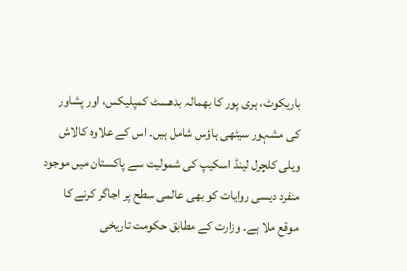باریکوٹ، ہری پور کا بھمالہ بدھسٹ کمپلیکس، اور پشاور کی مشہور سیٹھی ہاؤس شامل ہیں۔ اس کے علاوہ کالاش ویلی کلچرل لینڈ اسکیپ کی شمولیت سے پاکستان میں موجود منفرد دیسی روایات کو بھی عالمی سطح پر اجاگر کرنے کا موقع ملا ہے۔ وزارت کے مطابق حکومت تاریخی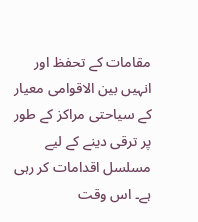مقامات کے تحفظ اور انہیں بین الاقوامی معیار کے سیاحتی مراکز کے طور پر ترقی دینے کے لیے مسلسل اقدامات کر رہی ہے۔ اس وقت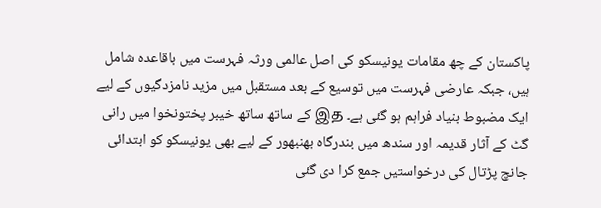پاکستان کے چھ مقامات یونیسکو کی اصل عالمی ورثہ فہرست میں باقاعدہ شامل ہیں، جبکہ عارضی فہرست میں توسیع کے بعد مستقبل میں مزید نامزدگیوں کے لیے ایک مضبوط بنیاد فراہم ہو گئی ہے۔ இத کے ساتھ ساتھ خیبر پختونخوا میں رانی گٹ کے آثار قدیمہ اور سندھ میں بندرگاہ بھنبھور کے لیے بھی یونیسکو کو ابتدائی جانچ پڑتال کی درخواستیں جمع کرا دی گئی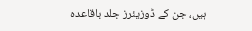ہیں، جن کے ڈوزیئرز جلد باقاعدہ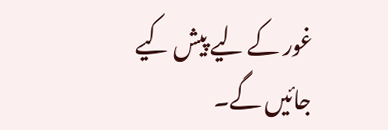غور کے لیے پیش کیے جائیں گے۔